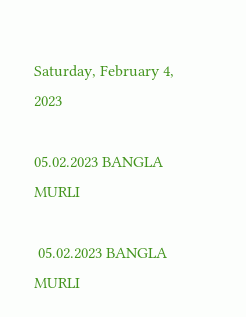Saturday, February 4, 2023

05.02.2023 BANGLA MURLI

 05.02.2023 BANGLA MURLI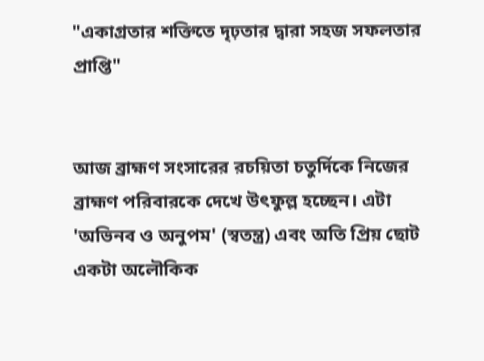"একাগ্রতার শক্তিতে দৃঢ়তার দ্বারা সহজ সফলতার প্রাপ্তি"


আজ ব্রাহ্মণ সংসারের রচয়িতা চতুর্দিকে নিজের ব্রাহ্মণ পরিবারকে দেখে উৎফুল্ল হচ্ছেন। এটা 'অভিনব ও অনুপম' (স্বতন্ত্র) এবং অতি প্রিয় ছোট একটা অলৌকিক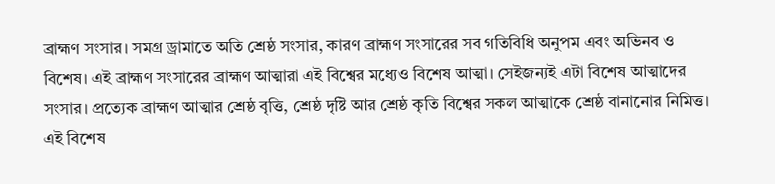ব্রাহ্মণ সংসার। সমগ্র ড্রামাতে অতি শ্রেষ্ঠ সংসার, কারণ ব্রাহ্মণ সংসারের সব গতিবিধি অনুপম এবং অভিনব ও বিশেষ। এই ব্রাহ্মণ সংসারের ব্রাহ্মণ আত্মারা এই বিশ্বের মধ্যেও বিশেষ আত্মা। সেইজন্যই এটা বিশেষ আত্মাদের সংসার। প্রত্যেক ব্রাহ্মণ আত্মার শ্রেষ্ঠ বৃত্তি, শ্রেষ্ঠ দৃষ্টি আর শ্রেষ্ঠ কৃতি বিশ্বের সকল আত্মাকে শ্রেষ্ঠ বানানোর নিমিত্ত। এই বিশেষ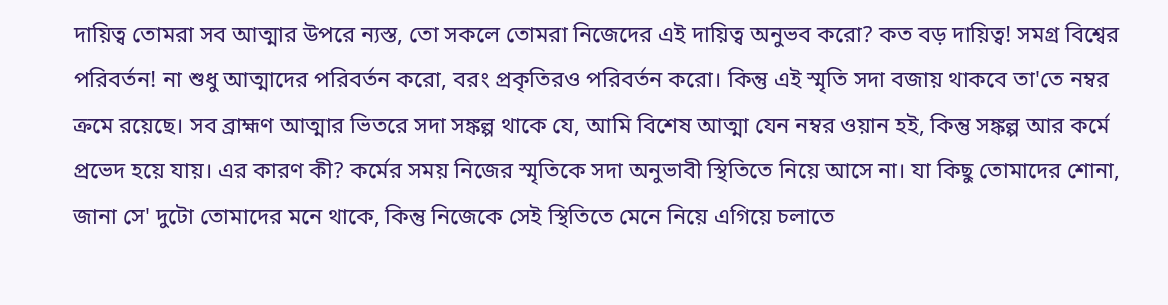দায়িত্ব তোমরা সব আত্মার উপরে ন্যস্ত, তো সকলে তোমরা নিজেদের এই দায়িত্ব অনুভব করো? কত বড় দায়িত্ব! সমগ্র বিশ্বের পরিবর্তন! না শুধু আত্মাদের পরিবর্তন করো, বরং প্রকৃতিরও পরিবর্তন করো। কিন্তু এই স্মৃতি সদা বজায় থাকবে তা'তে নম্বর ক্রমে রয়েছে। সব ব্রাহ্মণ আত্মার ভিতরে সদা সঙ্কল্প থাকে যে, আমি বিশেষ আত্মা যেন নম্বর ওয়ান হই, কিন্তু সঙ্কল্প আর কর্মে প্রভেদ হয়ে যায়। এর কারণ কী? কর্মের সময় নিজের স্মৃতিকে সদা অনুভাবী স্থিতিতে নিয়ে আসে না। যা কিছু তোমাদের শোনা, জানা সে' দুটো তোমাদের মনে থাকে, কিন্তু নিজেকে সেই স্থিতিতে মেনে নিয়ে এগিয়ে চলাতে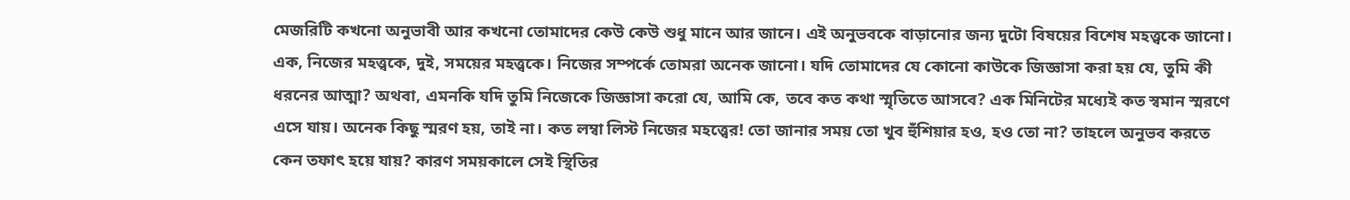মেজরিটি কখনো অনুভাবী আর কখনো তোমাদের কেউ কেউ শুধু মানে আর জানে। এই অনুভবকে বাড়ানোর জন্য দুটো বিষয়ের বিশেষ মহত্ত্বকে জানো। এক, নিজের মহত্ত্বকে, দুই, সময়ের মহত্ত্বকে। নিজের সম্পর্কে তোমরা অনেক জানো। যদি তোমাদের যে কোনো কাউকে জিজ্ঞাসা করা হয় যে, তুমি কী ধরনের আত্মা? অথবা, এমনকি যদি তুমি নিজেকে জিজ্ঞাসা করো যে, আমি কে, তবে কত কথা স্মৃতিতে আসবে? এক মিনিটের মধ্যেই কত স্বমান স্মরণে এসে যায়। অনেক কিছু স্মরণ হয়, তাই না। কত লম্বা লিস্ট নিজের মহত্ত্বের! তো জানার সময় তো খুব হুঁশিয়ার হও, হও তো না? তাহলে অনুভব করতে কেন তফাৎ হয়ে যায়? কারণ সময়কালে সেই স্থিতির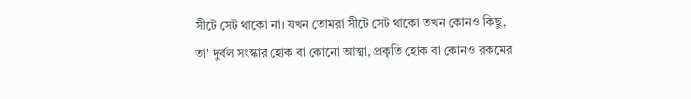সীটে সেট থাকো না। যখন তোমরা সীটে সেট থাকো তখন কোনও কিছু, তা' দুর্বল সংস্কার হোক বা কোনো আত্মা, প্রকৃতি হোক বা কোনও রকমের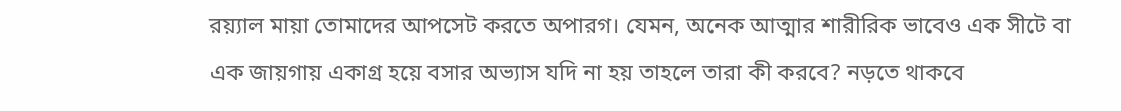রয়্যাল মায়া তোমাদের আপসেট করতে অপারগ। যেমন, অনেক আত্মার শারীরিক ভাবেও এক সীটে বা এক জায়গায় একাগ্র হয়ে বসার অভ্যাস যদি না হয় তাহলে তারা কী করবে? নড়তে থাকবে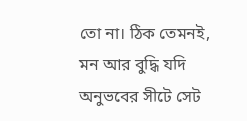তো না। ঠিক তেমনই, মন আর বুদ্ধি যদি অনুভবের সীটে সেট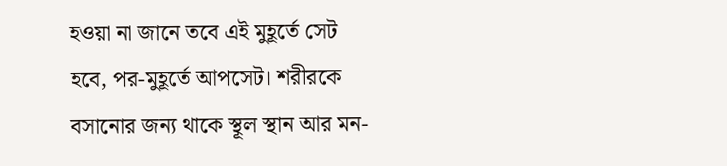হওয়া না জানে তবে এই মুহূর্তে সেট হবে, পর-মুহূর্তে আপসেট। শরীরকে বসানোর জন্য থাকে স্থূল স্থান আর মন-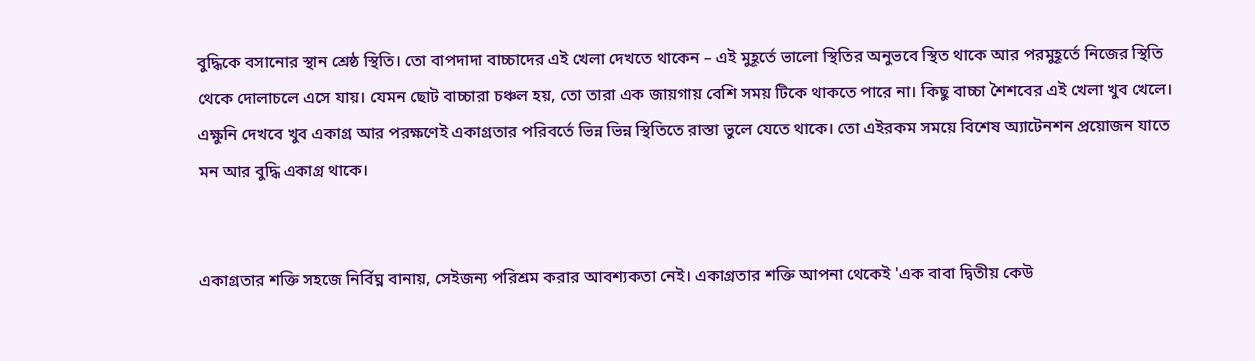বুদ্ধিকে বসানোর স্থান শ্রেষ্ঠ স্থিতি। তো বাপদাদা বাচ্চাদের এই খেলা দেখতে থাকেন – এই মুহূর্তে ভালো স্থিতির অনুভবে স্থিত থাকে আর পরমুহূর্তে নিজের স্থিতি থেকে দোলাচলে এসে যায়। যেমন ছোট বাচ্চারা চঞ্চল হয়, তো তারা এক জায়গায় বেশি সময় টিকে থাকতে পারে না। কিছু বাচ্চা শৈশবের এই খেলা খুব খেলে। এক্ষুনি দেখবে খুব একাগ্র আর পরক্ষণেই একাগ্রতার পরিবর্তে ভিন্ন ভিন্ন স্থিতিতে রাস্তা ভুলে যেতে থাকে। তো এইরকম সময়ে বিশেষ অ্যাটেনশন প্রয়োজন যাতে মন আর বুদ্ধি একাগ্র থাকে।


একাগ্রতার শক্তি সহজে নির্বিঘ্ন বানায়, সেইজন্য পরিশ্রম করার আবশ্যকতা নেই। একাগ্রতার শক্তি আপনা থেকেই 'এক বাবা দ্বিতীয় কেউ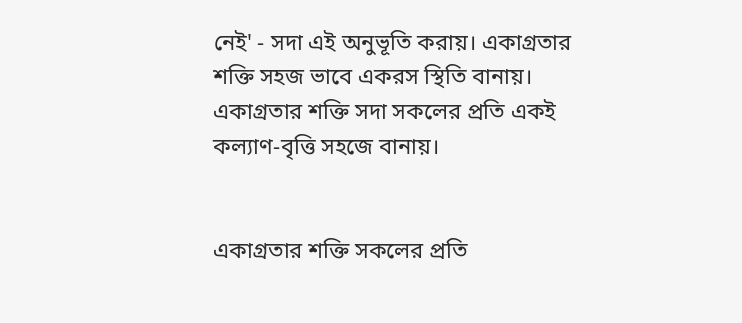নেই' - সদা এই অনুভূতি করায়। একাগ্রতার শক্তি সহজ ভাবে একরস স্থিতি বানায়। একাগ্রতার শক্তি সদা সকলের প্রতি একই কল্যাণ-বৃত্তি সহজে বানায়।


একাগ্রতার শক্তি সকলের প্রতি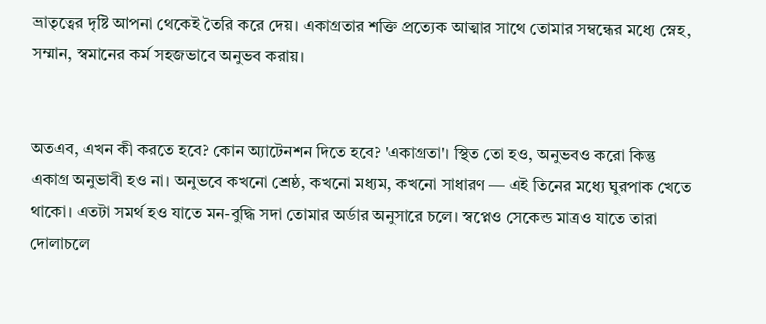ভ্রাতৃত্বের দৃষ্টি আপনা থেকেই তৈরি করে দেয়। একাগ্রতার শক্তি প্রত্যেক আত্মার সাথে তোমার সম্বন্ধের মধ্যে স্নেহ, সম্মান, স্বমানের কর্ম সহজভাবে অনুভব করায়।


অতএব, এখন কী করতে হবে? কোন অ্যাটেনশন দিতে হবে? 'একাগ্রতা'। স্থিত তো হও, অনুভবও করো কিন্তু একাগ্র অনুভাবী হও না। অনুভবে কখনো শ্রেষ্ঠ, কখনো মধ্যম, কখনো সাধারণ ― এই তিনের মধ্যে ঘুরপাক খেতে থাকো। এতটা সমর্থ হও যাতে মন-বুদ্ধি সদা তোমার অর্ডার অনুসারে চলে। স্বপ্নেও সেকেন্ড মাত্রও যাতে তারা দোলাচলে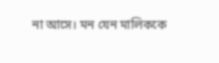না আসে। মন যেন মালিককে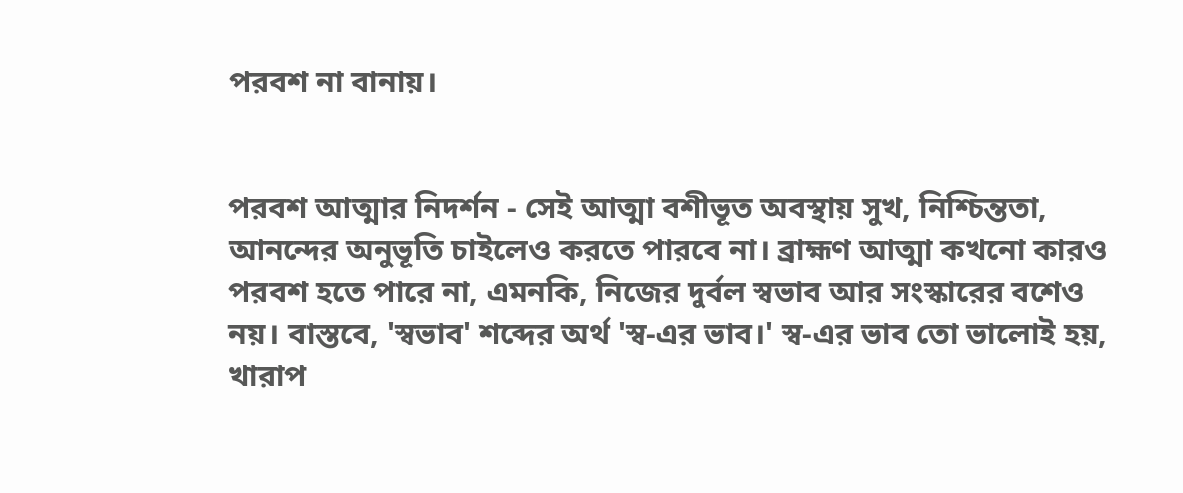পরবশ না বানায়।


পরবশ আত্মার নিদর্শন - সেই আত্মা বশীভূত অবস্থায় সুখ, নিশ্চিন্ততা, আনন্দের অনুভূতি চাইলেও করতে পারবে না। ব্রাহ্মণ আত্মা কখনো কারও পরবশ হতে পারে না, এমনকি, নিজের দুর্বল স্বভাব আর সংস্কারের বশেও নয়। বাস্তবে, 'স্বভাব' শব্দের অর্থ 'স্ব-এর ভাব।' স্ব-এর ভাব তো ভালোই হয়, খারাপ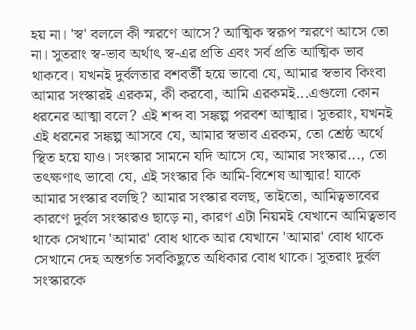হয় না। 'স্ব' বললে কী স্মরণে আসে? আত্মিক স্বরূপ স্মরণে আসে তো না। সুতরাং স্ব-ভাব অর্থাৎ স্ব-এর প্রতি এবং সর্ব প্রতি আত্মিক ভাব থাকবে। যখনই দুর্বলতার বশবর্তী হয়ে ভাবো যে, আমার স্বভাব কিংবা আমার সংস্কারই এরকম, কী করবো, আমি এরকমই...এগুলো কোন ধরনের আত্মা বলে? এই শব্দ বা সঙ্কল্প পরবশ আত্মার। সুতরাং, যখনই এই ধরনের সঙ্কল্প আসবে যে, আমার স্বভাব এরকম, তো শ্রেষ্ঠ অর্থে স্থিত হয়ে যাও। সংস্কার সামনে যদি আসে যে, আমার সংস্কার..., তো তৎক্ষণাৎ ভাবো যে, এই সংস্কার কি আমি-বিশেষ আত্মার! যাকে আমার সংস্কার বলছি? আমার সংস্কার বলছ, তাইতো, আমিত্বভাবের কারণে দুর্বল সংস্কারও ছাড়ে না, কারণ এটা নিয়মই যেখানে আমিত্বভাব থাকে সেখানে 'আমার' বোধ থাকে আর যেখানে 'আমার' বোধ থাকে সেখানে দেহ অন্তর্গত সবকিছুতে অধিকার বোধ থাকে। সুতরাং দুর্বল সংস্কারকে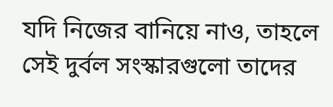যদি নিজের বানিয়ে নাও, তাহলে সেই দুর্বল সংস্কারগুলো তাদের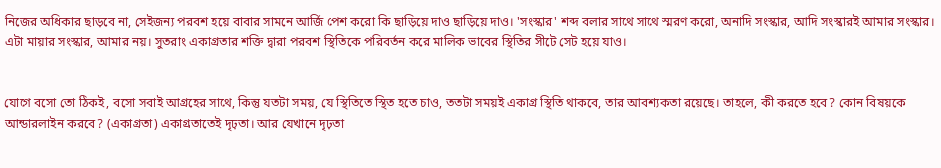নিজের অধিকার ছাড়বে না, সেইজন্য পরবশ হয়ে বাবার সামনে আর্জি পেশ করো কি ছাড়িয়ে দাও ছাড়িয়ে দাও। 'সংস্কার' শব্দ বলার সাথে সাথে স্মরণ করো, অনাদি সংস্কার, আদি সংস্কারই আমার সংস্কার। এটা মায়ার সংস্কার, আমার নয়। সুতরাং একাগ্রতার শক্তি দ্বারা পরবশ স্থিতিকে পরিবর্তন করে মালিক ভাবের স্থিতির সীটে সেট হয়ে যাও।


যোগে বসো তো ঠিকই, বসো সবাই আগ্রহের সাথে, কিন্তু যতটা সময়, যে স্থিতিতে স্থিত হতে চাও, ততটা সময়ই একাগ্র স্থিতি থাকবে, তার আবশ্যকতা রয়েছে। তাহলে, কী করতে হবে? কোন বিষয়কে আন্ডারলাইন করবে? (একাগ্রতা) একাগ্রতাতেই দৃঢ়তা। আর যেখানে দৃঢ়তা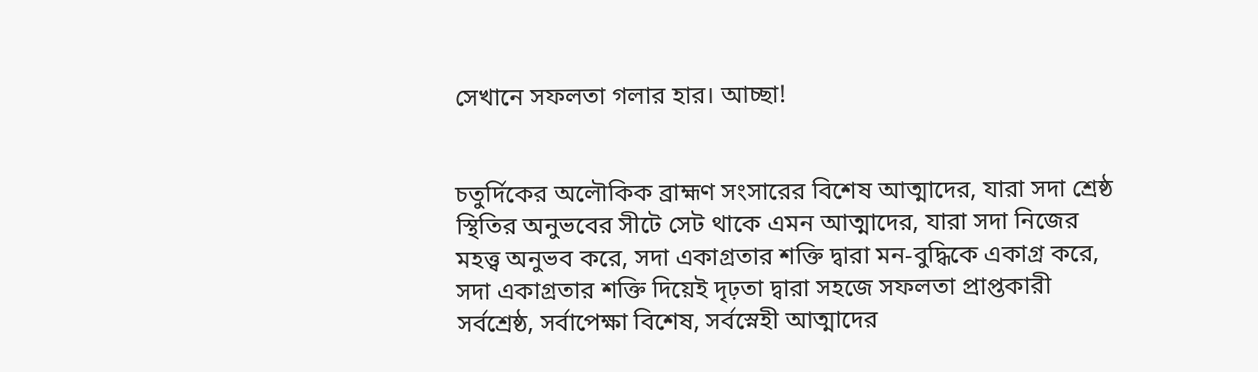সেখানে সফলতা গলার হার। আচ্ছা!


চতুর্দিকের অলৌকিক ব্রাহ্মণ সংসারের বিশেষ আত্মাদের, যারা সদা শ্রেষ্ঠ স্থিতির অনুভবের সীটে সেট থাকে এমন আত্মাদের, যারা সদা নিজের মহত্ত্ব অনুভব করে, সদা একাগ্রতার শক্তি দ্বারা মন-বুদ্ধিকে একাগ্র করে, সদা একাগ্রতার শক্তি দিয়েই দৃঢ়তা দ্বারা সহজে সফলতা প্রাপ্তকারী সর্বশ্রেষ্ঠ, সর্বাপেক্ষা বিশেষ, সর্বস্নেহী আত্মাদের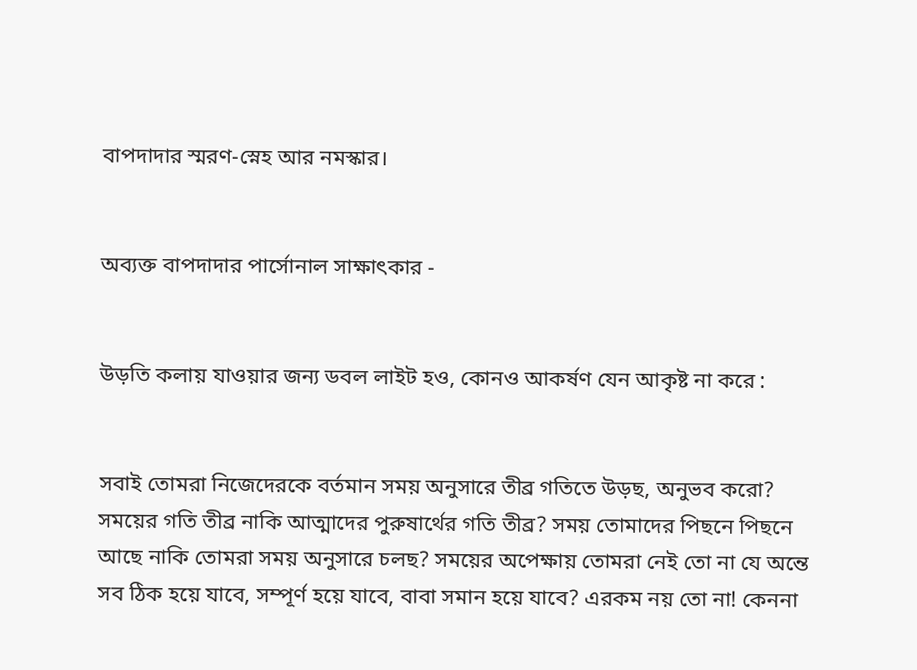বাপদাদার স্মরণ-স্নেহ আর নমস্কার।


অব্যক্ত বাপদাদার পার্সোনাল সাক্ষাৎকার -


উড়তি কলায় যাওয়ার জন্য ডবল লাইট হও, কোনও আকর্ষণ যেন আকৃষ্ট না করে :


সবাই তোমরা নিজেদেরকে বর্তমান সময় অনুসারে তীব্র গতিতে উড়ছ, অনুভব করো? সময়ের গতি তীব্র নাকি আত্মাদের পুরুষার্থের গতি তীব্র? সময় তোমাদের পিছনে পিছনে আছে নাকি তোমরা সময় অনুসারে চলছ? সময়ের অপেক্ষায় তোমরা নেই তো না যে অন্তে সব ঠিক হয়ে যাবে, সম্পূর্ণ হয়ে যাবে, বাবা সমান হয়ে যাবে? এরকম নয় তো না! কেননা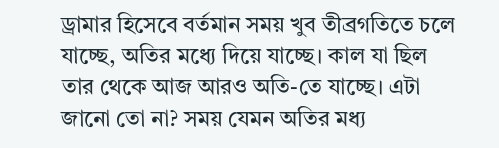ড্রামার হিসেবে বর্তমান সময় খুব তীব্রগতিতে চলে যাচ্ছে, অতির মধ্যে দিয়ে যাচ্ছে। কাল যা ছিল তার থেকে আজ আরও অতি-তে যাচ্ছে। এটা জানো তো না? সময় যেমন অতির মধ্য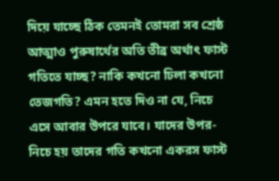দিয়ে যাচ্ছে ঠিক তেমনই তোমরা সব শ্রেষ্ঠ আত্মাও পুরুষার্থের অতি তীব্র অর্থাৎ ফাস্ট গতিতে যাচ্ছ? নাকি কখনো ঢিলা কখনো তেজগতি? এমন হতে দিও না যে, নিচে এসে আবার উপরে যাবে। যাদের উপর-নিচে হয় তাদের গতি কখনো একরস ফাস্ট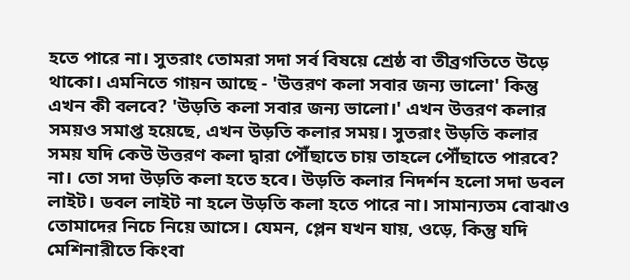হতে পারে না। সুতরাং তোমরা সদা সর্ব বিষয়ে শ্রেষ্ঠ বা তীব্রগতিতে উড়ে থাকো। এমনিতে গায়ন আছে - 'উত্তরণ কলা সবার জন্য ভালো' কিন্তু এখন কী বলবে? 'উড়তি কলা সবার জন্য ভালো।' এখন উত্তরণ কলার সময়ও সমাপ্ত হয়েছে, এখন উড়তি কলার সময়। সুতরাং উড়তি কলার সময় যদি কেউ উত্তরণ কলা দ্বারা পৌঁছাতে চায় তাহলে পৌঁছাতে পারবে? না। তো সদা উড়তি কলা হতে হবে। উড়তি কলার নিদর্শন হলো সদা ডবল লাইট। ডবল লাইট না হলে উড়তি কলা হতে পারে না। সামান্যতম বোঝাও তোমাদের নিচে নিয়ে আসে। যেমন, প্লেন যখন যায়, ওড়ে, কিন্তু যদি মেশিনারীতে কিংবা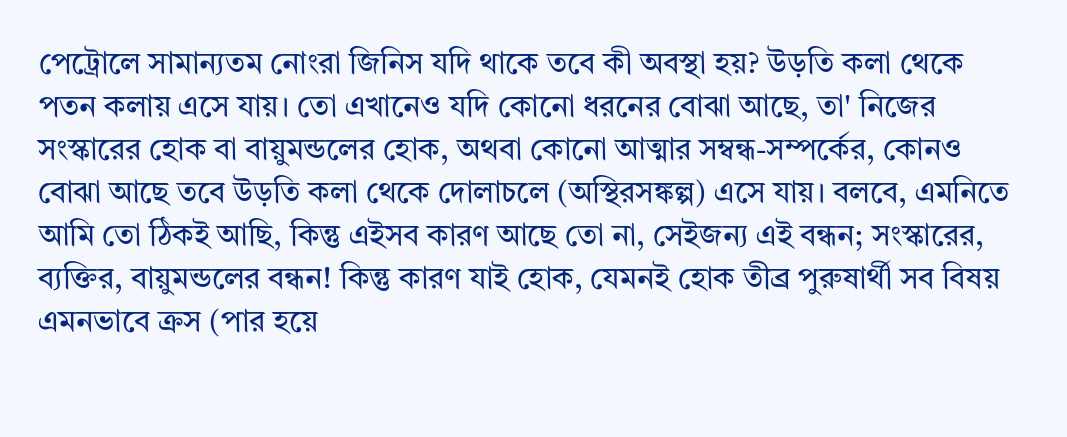পেট্রোলে সামান্যতম নোংরা জিনিস যদি থাকে তবে কী অবস্থা হয়? উড়তি কলা থেকে পতন কলায় এসে যায়। তো এখানেও যদি কোনো ধরনের বোঝা আছে, তা' নিজের সংস্কারের হোক বা বায়ুমন্ডলের হোক, অথবা কোনো আত্মার সম্বন্ধ-সম্পর্কের, কোনও বোঝা আছে তবে উড়তি কলা থেকে দোলাচলে (অস্থিরসঙ্কল্প) এসে যায়। বলবে, এমনিতে আমি তো ঠিকই আছি, কিন্তু এইসব কারণ আছে তো না, সেইজন্য এই বন্ধন; সংস্কারের, ব্যক্তির, বায়ুমন্ডলের বন্ধন! কিন্তু কারণ যাই হোক, যেমনই হোক তীব্র পুরুষার্থী সব বিষয় এমনভাবে ক্রস (পার হয়ে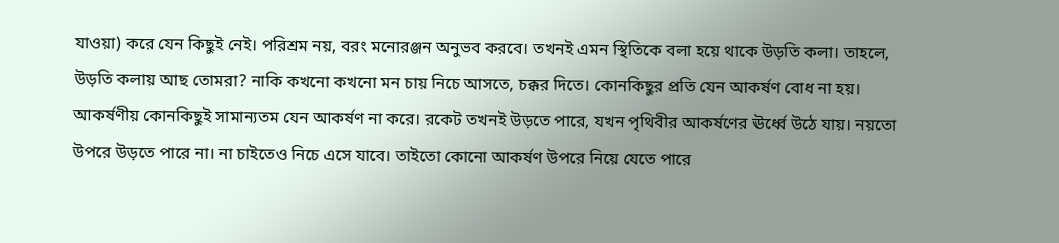যাওয়া) করে যেন কিছুই নেই। পরিশ্রম নয়, বরং মনোরঞ্জন অনুভব করবে। তখনই এমন স্থিতিকে বলা হয়ে থাকে উড়তি কলা। তাহলে, উড়তি কলায় আছ তোমরা? নাকি কখনো কখনো মন চায় নিচে আসতে, চক্কর দিতে। কোনকিছুর প্রতি যেন আকর্ষণ বোধ না হয়। আকর্ষণীয় কোনকিছুই সামান্যতম যেন আকর্ষণ না করে। রকেট তখনই উড়তে পারে, যখন পৃথিবীর আকর্ষণের ঊর্ধ্বে উঠে যায়। নয়তো উপরে উড়তে পারে না। না চাইতেও নিচে এসে যাবে। তাইতো কোনো আকর্ষণ উপরে নিয়ে যেতে পারে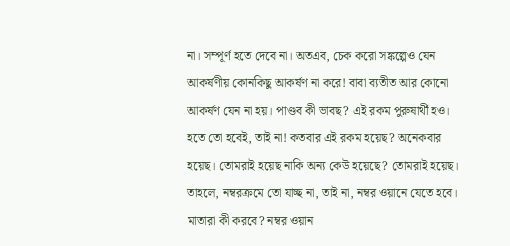না। সম্পূর্ণ হতে দেবে না। অতএব, চেক করো সঙ্কল্পেও যেন আকর্ষণীয় কোনকিছু আকর্ষণ না করে! বাবা ব্যতীত আর কোনো আকর্ষণ যেন না হয়। পাণ্ডব কী ভাবছ? এই রকম পুরুষার্থী হও। হতে তো হবেই, তাই না! কতবার এই রকম হয়েছ? অনেকবার হয়েছ। তোমরাই হয়েছ নাকি অন্য কেউ হয়েছে? তোমরাই হয়েছ। তাহলে, নম্বরক্রমে তো যাচ্ছ না, তাই না, নম্বর ওয়ানে যেতে হবে। মাতারা কী করবে? নম্বর ওয়ান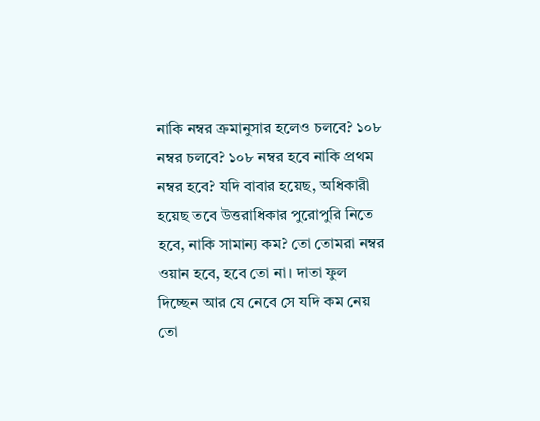নাকি নম্বর ক্রমানুসার হলেও চলবে? ১০৮ নম্বর চলবে? ১০৮ নম্বর হবে নাকি প্রথম নম্বর হবে? যদি বাবার হয়েছ, অধিকারী হয়েছ তবে উত্তরাধিকার পুরোপুরি নিতে হবে, নাকি সামান্য কম? তো তোমরা নম্বর ওয়ান হবে, হবে তো না। দাতা ফুল দিচ্ছেন আর যে নেবে সে যদি কম নেয় তো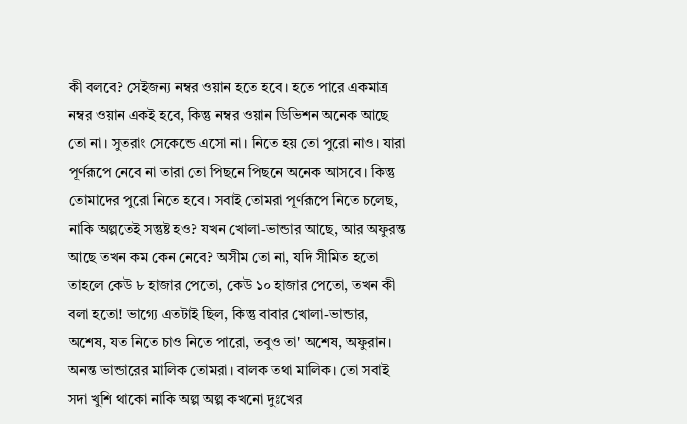কী বলবে? সেইজন্য নম্বর ওয়ান হতে হবে। হতে পারে একমাত্র নম্বর ওয়ান একই হবে, কিন্তু নম্বর ওয়ান ডিভিশন অনেক আছে তো না। সুতরাং সেকেন্ডে এসো না। নিতে হয় তো পুরো নাও। যারা পূর্ণরূপে নেবে না তারা তো পিছনে পিছনে অনেক আসবে। কিন্তু তোমাদের পুরো নিতে হবে। সবাই তোমরা পূর্ণরূপে নিতে চলেছ, নাকি অল্পতেই সন্তুষ্ট হও? যখন খোলা-ভান্ডার আছে, আর অফুরন্ত আছে তখন কম কেন নেবে? অসীম তো না, যদি সীমিত হতো তাহলে কেউ ৮ হাজার পেতো, কেউ ১০ হাজার পেতো, তখন কী বলা হতো! ভাগ্যে এতটাই ছিল, কিন্তু বাবার খোলা-ভান্ডার, অশেষ, যত নিতে চাও নিতে পারো, তবুও তা' অশেষ, অফুরান। অনন্ত ভান্ডারের মালিক তোমরা। বালক তথা মালিক। তো সবাই সদা খুশি থাকো নাকি অল্প অল্প কখনো দুঃখের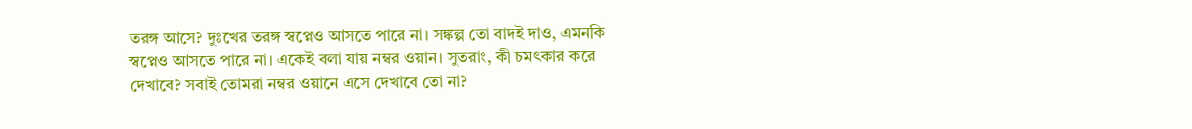তরঙ্গ আসে? দুঃখের তরঙ্গ স্বপ্নেও আসতে পারে না। সঙ্কল্প তো বাদই দাও, এমনকি স্বপ্নেও আসতে পারে না। একেই বলা যায় নম্বর ওয়ান। সুতরাং, কী চমৎকার করে দেখাবে? সবাই তোমরা নম্বর ওয়ানে এসে দেখাবে তো না?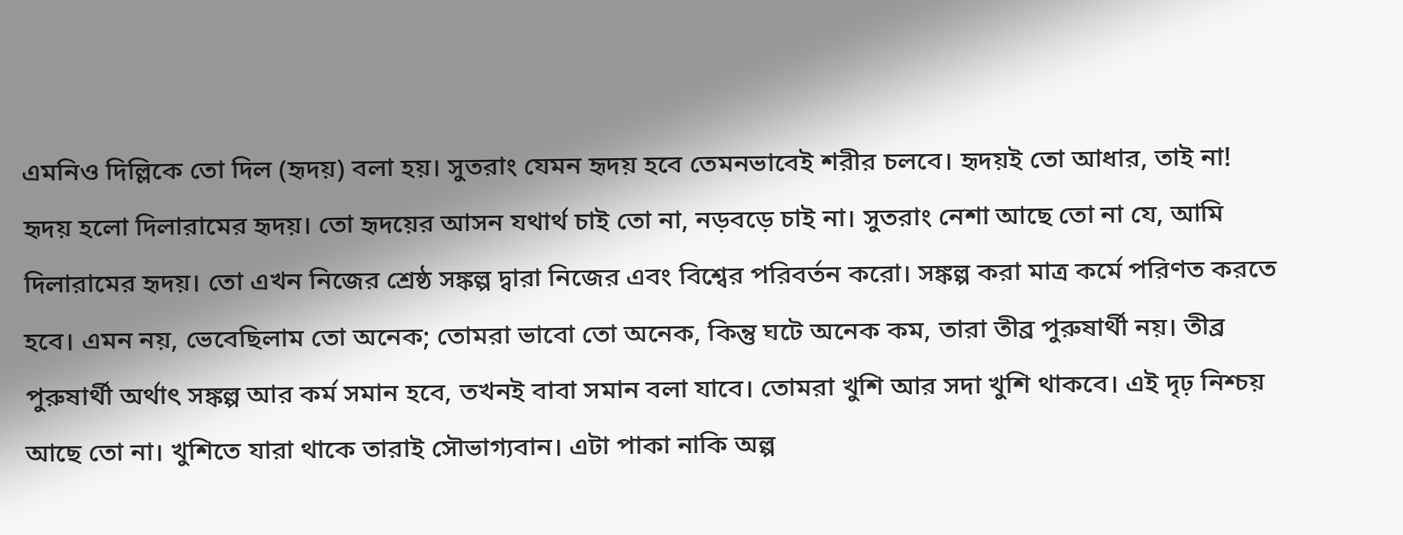এমনিও দিল্লিকে তো দিল (হৃদয়) বলা হয়। সুতরাং যেমন হৃদয় হবে তেমনভাবেই শরীর চলবে। হৃদয়ই তো আধার, তাই না! হৃদয় হলো দিলারামের হৃদয়। তো হৃদয়ের আসন যথার্থ চাই তো না, নড়বড়ে চাই না। সুতরাং নেশা আছে তো না যে, আমি দিলারামের হৃদয়। তো এখন নিজের শ্রেষ্ঠ সঙ্কল্প দ্বারা নিজের এবং বিশ্বের পরিবর্তন করো। সঙ্কল্প করা মাত্র কর্মে পরিণত করতে হবে। এমন নয়, ভেবেছিলাম তো অনেক; তোমরা ভাবো তো অনেক, কিন্তু ঘটে অনেক কম, তারা তীব্র পুরুষার্থী নয়। তীব্র পুরুষার্থী অর্থাৎ সঙ্কল্প আর কর্ম সমান হবে, তখনই বাবা সমান বলা যাবে। তোমরা খুশি আর সদা খুশি থাকবে। এই দৃঢ় নিশ্চয় আছে তো না। খুশিতে যারা থাকে তারাই সৌভাগ্যবান। এটা পাকা নাকি অল্প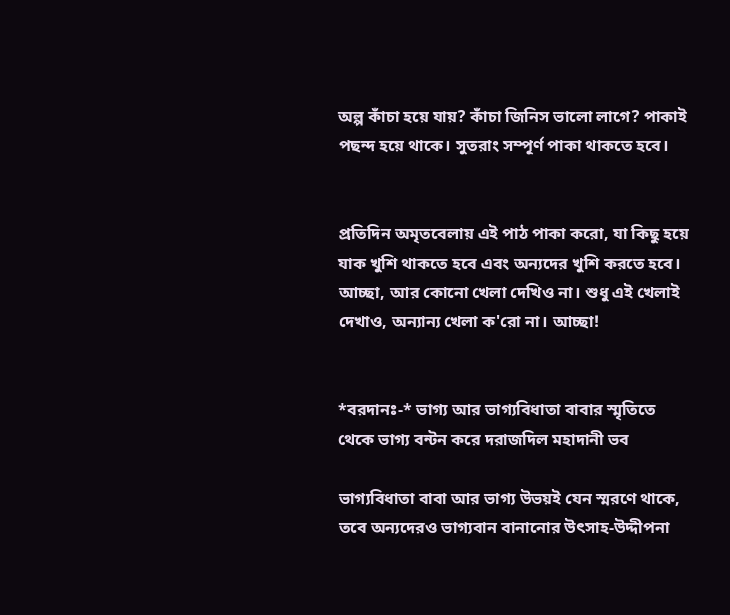অল্প কাঁচা হয়ে যায়? কাঁচা জিনিস ভালো লাগে? পাকাই পছন্দ হয়ে থাকে। সুতরাং সম্পূর্ণ পাকা থাকতে হবে।


প্রতিদিন অমৃতবেলায় এই পাঠ পাকা করো, যা কিছু হয়ে যাক খুশি থাকতে হবে এবং অন্যদের খুশি করতে হবে। আচ্ছা, আর কোনো খেলা দেখিও না। শুধু এই খেলাই দেখাও, অন্যান্য খেলা ক'রো না। আচ্ছা!


*বরদানঃ-* ভাগ্য আর ভাগ্যবিধাতা বাবার স্মৃতিতে থেকে ভাগ্য বন্টন করে দরাজদিল মহাদানী ভব

ভাগ্যবিধাতা বাবা আর ভাগ্য উভয়ই যেন স্মরণে থাকে, তবে অন্যদেরও ভাগ্যবান বানানোর উৎসাহ-উদ্দীপনা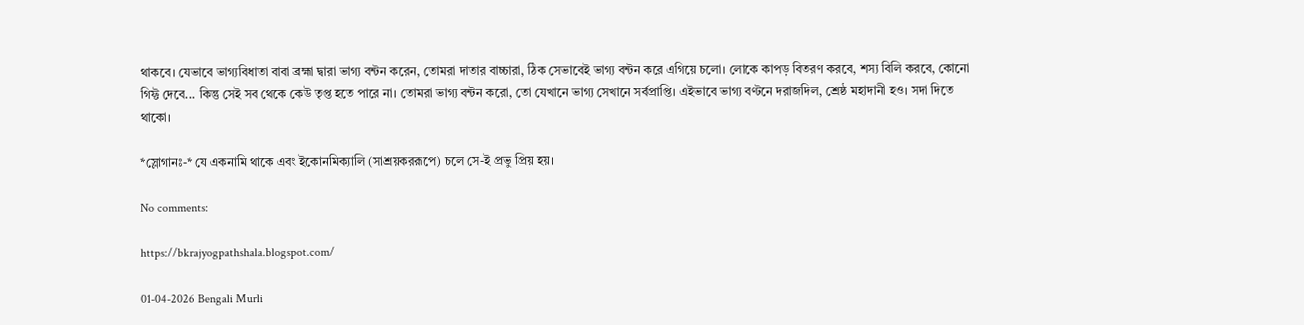থাকবে। যেভাবে ভাগ্যবিধাতা বাবা ব্রহ্মা দ্বারা ভাগ্য বন্টন করেন, তোমরা দাতার বাচ্চারা, ঠিক সেভাবেই ভাগ্য বন্টন করে এগিয়ে চলো। লোকে কাপড় বিতরণ করবে, শস্য বিলি করবে, কোনো গিফ্ট দেবে... কিন্তু সেই সব থেকে কেউ তৃপ্ত হতে পারে না। তোমরা ভাগ্য বন্টন করো, তো যেখানে ভাগ্য সেখানে সর্বপ্রাপ্তি। এইভাবে ভাগ্য বণ্টনে দরাজদিল, শ্রেষ্ঠ মহাদানী হও। সদা দিতে থাকো।

*স্লোগানঃ-* যে একনামি থাকে এবং ইকোনমিক্যালি (সাশ্রয়কররূপে) চলে সে-ই প্রভু প্রিয় হয়।

No comments:

https://bkrajyogpathshala.blogspot.com/

01-04-2026 Bengali Murli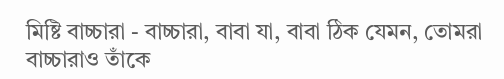মিষ্টি বাচ্চারা - বাচ্চারা, বাবা যা, বাবা ঠিক যেমন, তোমরা বাচ্চারাও তাঁকে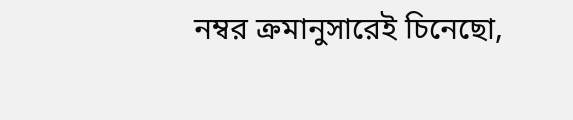নম্বর ক্রমানুসারেই চিনেছো,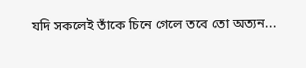যদি সকলেই তাঁকে চিনে গেলে তবে তো অত্যন...